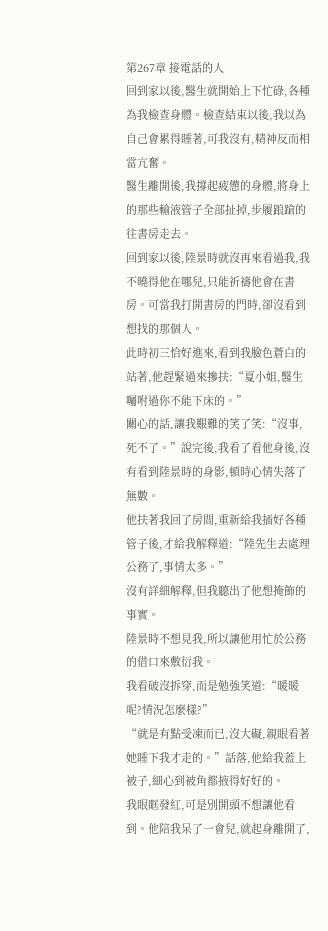第267章 接電話的人
回到家以後,醫生就開始上下忙碌,各種為我檢查身體。檢查結束以後,我以為自己會累得睡著,可我沒有,精神反而相當亢奮。
醫生離開後,我撐起疲憊的身體,將身上的那些輸液管子全部扯掉,步履踉蹌的往書房走去。
回到家以後,陸景時就沒再來看過我,我不曉得他在哪兒,只能祈禱他會在書房。可當我打開書房的門時,卻沒看到想找的那個人。
此時初三恰好進來,看到我臉色蒼白的站著,他趕緊過來摻扶:“夏小姐,醫生囑咐過你不能下床的。”
關心的話,讓我艱難的笑了笑:“沒事,死不了。”說完後,我看了看他身後,沒有看到陸景時的身影,頓時心情失落了無數。
他扶著我回了房間,重新給我插好各種管子後,才給我解釋道:“陸先生去處理公務了,事情太多。”
沒有詳細解釋,但我聽出了他想掩飾的事實。
陸景時不想見我,所以讓他用忙於公務的借口來敷衍我。
我看破沒拆穿,而是勉強笑道:“暖暖呢?情況怎麼樣?”
“就是有點受凍而已,沒大礙,親眼看著她睡下我才走的。”話落,他給我蓋上被子,細心到被角都掖得好好的。
我眼眶發紅,可是別開頭不想讓他看到。他陪我呆了一會兒,就起身離開了,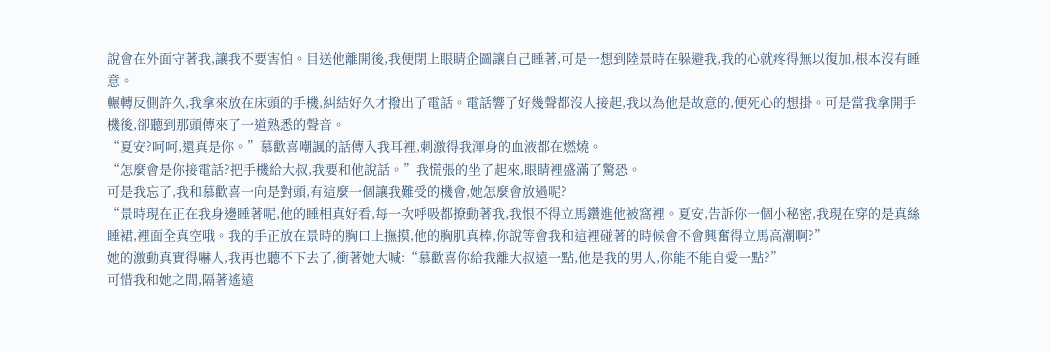說會在外面守著我,讓我不要害怕。目送他離開後,我便閉上眼睛企圖讓自己睡著,可是一想到陸景時在躲避我,我的心就疼得無以復加,根本沒有睡意。
輾轉反側許久,我拿來放在床頭的手機,糾結好久才撥出了電話。電話響了好幾聲都沒人接起,我以為他是故意的,便死心的想掛。可是當我拿開手機後,卻聽到那頭傳來了一道熟悉的聲音。
“夏安?呵呵,還真是你。”慕歡喜嘲諷的話傳入我耳裡,刺激得我渾身的血液都在燃燒。
“怎麼會是你接電話?把手機給大叔,我要和他說話。”我慌張的坐了起來,眼睛裡盛滿了驚恐。
可是我忘了,我和慕歡喜一向是對頭,有這麼一個讓我難受的機會,她怎麼會放過呢?
“景時現在正在我身邊睡著呢,他的睡相真好看,每一次呼吸都撩動著我,我恨不得立馬鑽進他被窩裡。夏安,告訴你一個小秘密,我現在穿的是真絲睡裙,裡面全真空哦。我的手正放在景時的胸口上撫摸,他的胸肌真棒,你說等會我和這裡碰著的時候會不會興奮得立馬高潮啊?”
她的激動真實得嚇人,我再也聽不下去了,衝著她大喊:“慕歡喜你給我離大叔遠一點,他是我的男人,你能不能自愛一點?”
可惜我和她之間,隔著遙遠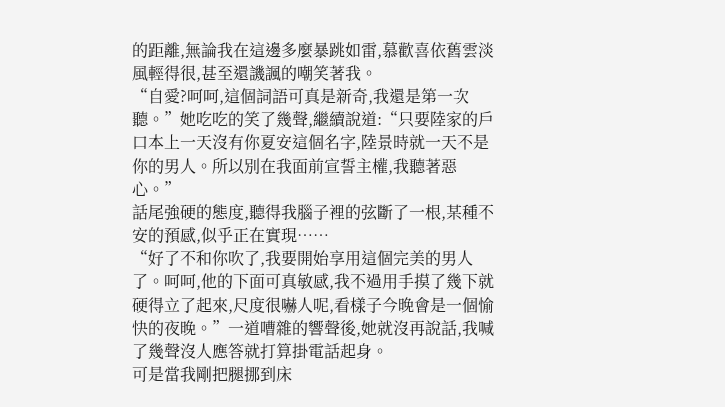的距離,無論我在這邊多麼暴跳如雷,慕歡喜依舊雲淡風輕得很,甚至還譏諷的嘲笑著我。
“自愛?呵呵,這個詞語可真是新奇,我還是第一次聽。”她吃吃的笑了幾聲,繼續說道:“只要陸家的戶口本上一天沒有你夏安這個名字,陸景時就一天不是你的男人。所以別在我面前宣誓主權,我聽著惡心。”
話尾強硬的態度,聽得我腦子裡的弦斷了一根,某種不安的預感,似乎正在實現……
“好了不和你吹了,我要開始享用這個完美的男人了。呵呵,他的下面可真敏感,我不過用手摸了幾下就硬得立了起來,尺度很嚇人呢,看樣子今晚會是一個愉快的夜晚。”一道嘈雜的響聲後,她就沒再說話,我喊了幾聲沒人應答就打算掛電話起身。
可是當我剛把腿挪到床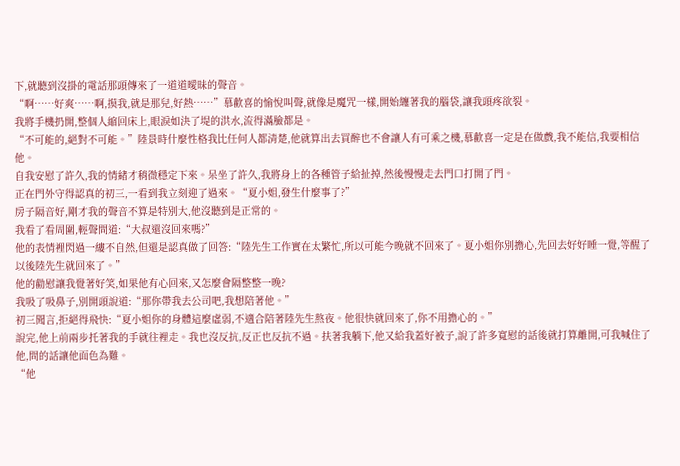下,就聽到沒掛的電話那頭傳來了一道道曖昧的聲音。
“啊……好爽……啊,摸我,就是那兒,好熱……”慕歡喜的愉悅叫聲,就像是魔咒一樣,開始纏著我的腦袋,讓我頭疼欲裂。
我將手機扔開,整個人縮回床上,眼淚如決了堤的洪水,流得滿臉都是。
“不可能的,絕對不可能。”陸景時什麼性格我比任何人都清楚,他就算出去買醉也不會讓人有可乘之機,慕歡喜一定是在做戲,我不能信,我要相信他。
自我安慰了許久,我的情緒才稍微穩定下來。呆坐了許久,我將身上的各種管子給扯掉,然後慢慢走去門口打開了門。
正在門外守得認真的初三,一看到我立刻迎了過來。“夏小姐,發生什麼事了?”
房子隔音好,剛才我的聲音不算是特別大,他沒聽到是正常的。
我看了看周圍,輕聲問道:“大叔還沒回來嗎?”
他的表情裡閃過一縷不自然,但還是認真做了回答:“陸先生工作實在太繁忙,所以可能今晚就不回來了。夏小姐你別擔心,先回去好好睡一覺,等醒了以後陸先生就回來了。”
他的勸慰讓我覺著好笑,如果他有心回來,又怎麼會隔整整一晚?
我吸了吸鼻子,別開頭說道:“那你帶我去公司吧,我想陪著他。”
初三聞言,拒絕得飛快:“夏小姐你的身體這麼虛弱,不適合陪著陸先生熬夜。他很快就回來了,你不用擔心的。”
說完,他上前兩步托著我的手就往裡走。我也沒反抗,反正也反抗不過。扶著我躺下,他又給我蓋好被子,說了許多寬慰的話後就打算離開,可我喊住了他,問的話讓他面色為難。
“他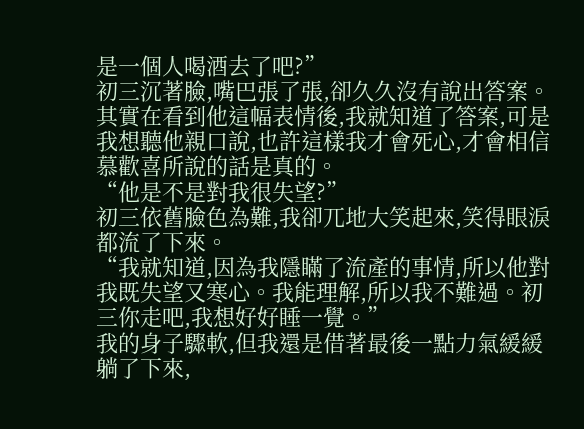是一個人喝酒去了吧?”
初三沉著臉,嘴巴張了張,卻久久沒有說出答案。
其實在看到他這幅表情後,我就知道了答案,可是我想聽他親口說,也許這樣我才會死心,才會相信慕歡喜所說的話是真的。
“他是不是對我很失望?”
初三依舊臉色為難,我卻兀地大笑起來,笑得眼淚都流了下來。
“我就知道,因為我隱瞞了流產的事情,所以他對我既失望又寒心。我能理解,所以我不難過。初三你走吧,我想好好睡一覺。”
我的身子驟軟,但我還是借著最後一點力氣緩緩躺了下來,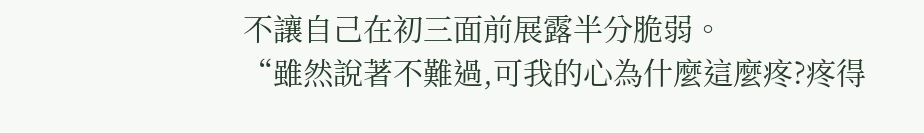不讓自己在初三面前展露半分脆弱。
“雖然說著不難過,可我的心為什麼這麼疼?疼得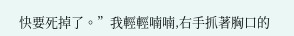快要死掉了。”我輕輕喃喃,右手抓著胸口的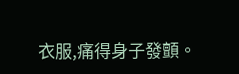衣服,痛得身子發顫。